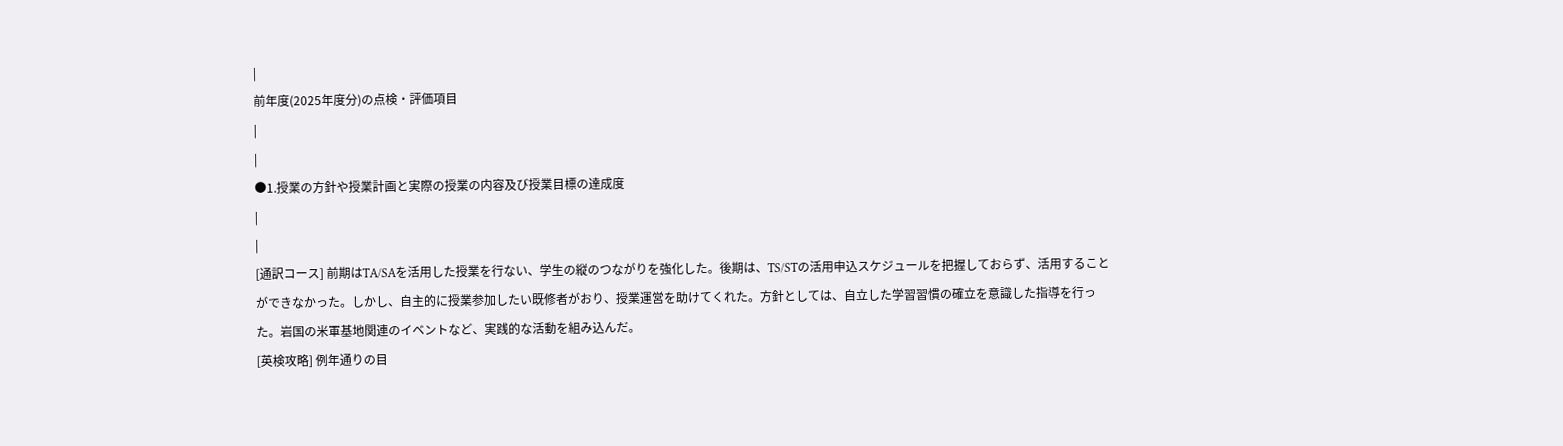|
前年度(2025年度分)の点検・評価項目
|
|
●1.授業の方針や授業計画と実際の授業の内容及び授業目標の達成度
|
|
[通訳コース] 前期はTA/SAを活用した授業を行ない、学生の縦のつながりを強化した。後期は、TS/STの活用申込スケジュールを把握しておらず、活用することができなかった。しかし、自主的に授業参加したい既修者がおり、授業運営を助けてくれた。方針としては、自立した学習習慣の確立を意識した指導を行った。岩国の米軍基地関連のイベントなど、実践的な活動を組み込んだ。
[英検攻略] 例年通りの目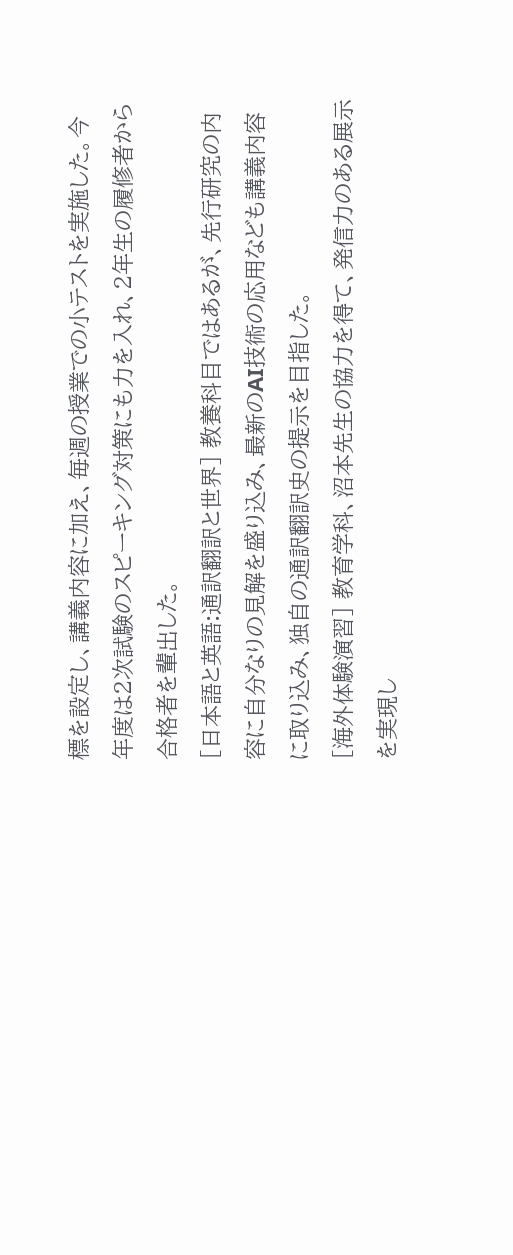標を設定し、講義内容に加え、毎週の授業での小テストを実施した。今年度は2次試験のスピーキング対策にも力を入れ、2年生の履修者から合格者を輩出した。
[日本語と英語:通訳翻訳と世界] 教養科目ではあるが、先行研究の内容に自分なりの見解を盛り込み、最新のAI技術の応用なども講義内容に取り込み、独自の通訳翻訳史の提示を目指した。
[海外体験演習] 教育学科、沼本先生の協力を得て、発信力のある展示を実現し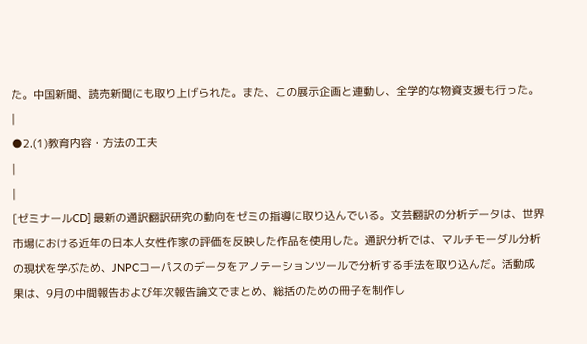た。中国新聞、読売新聞にも取り上げられた。また、この展示企画と連動し、全学的な物資支援も行った。
|
●2.(1)教育内容・方法の工夫
|
|
[ゼミナールCD] 最新の通訳翻訳研究の動向をゼミの指導に取り込んでいる。文芸翻訳の分析データは、世界市場における近年の日本人女性作家の評価を反映した作品を使用した。通訳分析では、マルチモーダル分析の現状を学ぶため、JNPCコーパスのデータをアノテーションツールで分析する手法を取り込んだ。活動成果は、9月の中間報告および年次報告論文でまとめ、総括のための冊子を制作し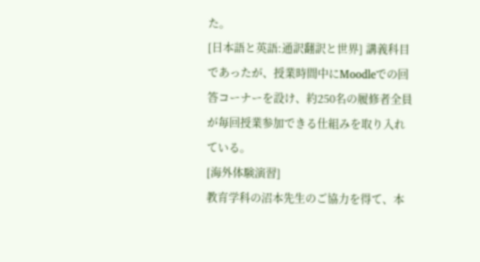た。
[日本語と英語:通訳翻訳と世界] 講義科目であったが、授業時間中にMoodleでの回答コーナーを設け、約250名の履修者全員が毎回授業参加できる仕組みを取り入れている。
[海外体験演習]
教育学科の沼本先生のご協力を得て、本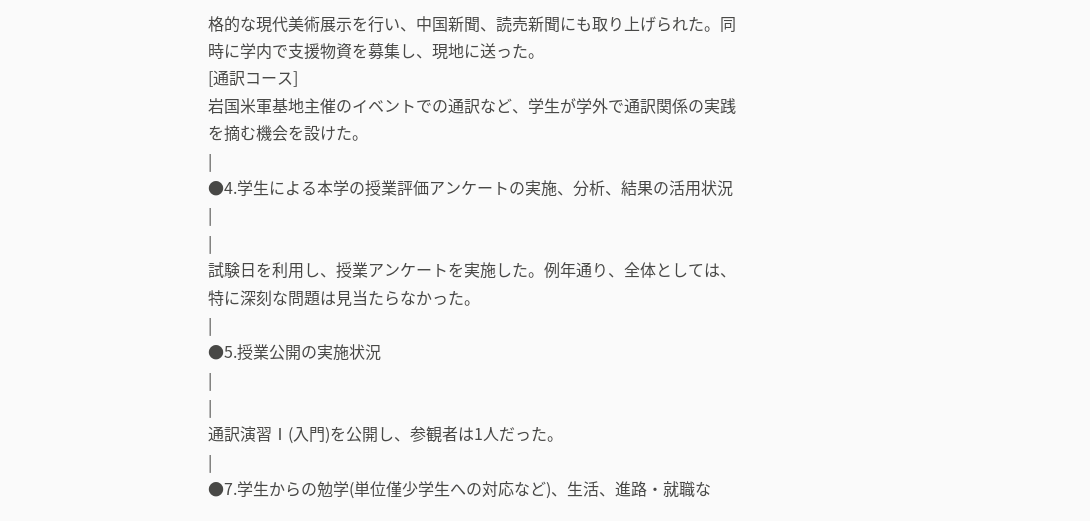格的な現代美術展示を行い、中国新聞、読売新聞にも取り上げられた。同時に学内で支援物資を募集し、現地に送った。
[通訳コース]
岩国米軍基地主催のイベントでの通訳など、学生が学外で通訳関係の実践を摘む機会を設けた。
|
●4.学生による本学の授業評価アンケートの実施、分析、結果の活用状況
|
|
試験日を利用し、授業アンケートを実施した。例年通り、全体としては、特に深刻な問題は見当たらなかった。
|
●5.授業公開の実施状況
|
|
通訳演習Ⅰ(入門)を公開し、参観者は1人だった。
|
●7.学生からの勉学(単位僅少学生への対応など)、生活、進路・就職な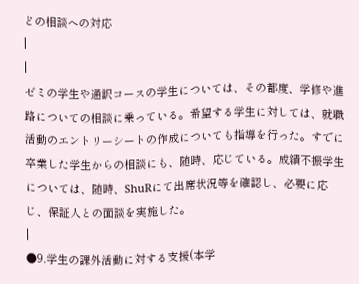どの相談への対応
|
|
ゼミの学生や通訳コースの学生については、その都度、学修や進路についての相談に乗っている。希望する学生に対しては、就職活動のエントリーシートの作成についても指導を行った。すでに卒業した学生からの相談にも、随時、応じている。成績不振学生については、随時、ShuRにて出席状況等を確認し、必要に応じ、保証人との面談を実施した。
|
●9.学生の課外活動に対する支援(本学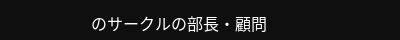のサークルの部長・顧問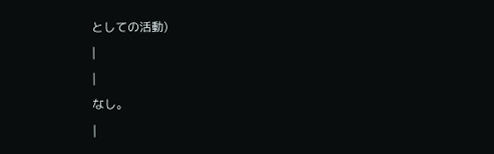としての活動)
|
|
なし。
|